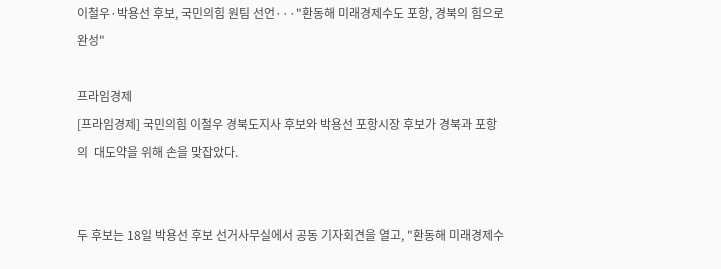이철우·박용선 후보, 국민의힘 원팀 선언···"환동해 미래경제수도 포항, 경북의 힘으로 완성"

프라임경제
[프라임경제] 국민의힘 이철우 경북도지사 후보와 박용선 포항시장 후보가 경북과 포항의  대도약을 위해 손을 맞잡았다.


두 후보는 18일 박용선 후보 선거사무실에서 공동 기자회견을 열고, "환동해 미래경제수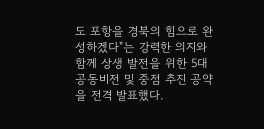도 포항을 경북의 힘으로 완성하겠다"는 강력한 의지와 함께 상생 발전을 위한 5대 공동비전 및 중점 추진 공약을 전격 발표했다.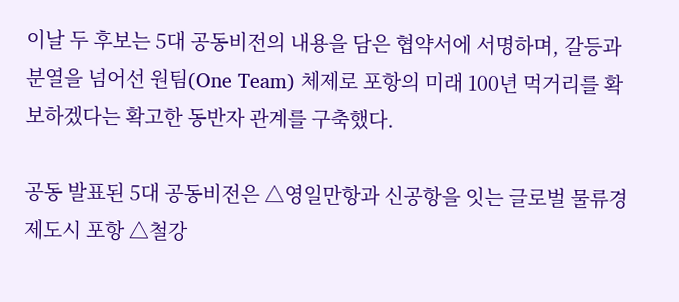이날 두 후보는 5대 공동비전의 내용을 담은 협약서에 서명하며, 갈등과 분열을 넘어선 원팀(One Team) 체제로 포항의 미래 100년 먹거리를 확보하겠다는 확고한 동반자 관계를 구축했다.

공동 발표된 5대 공동비전은 △영일만항과 신공항을 잇는 글로벌 물류경제도시 포항 △철강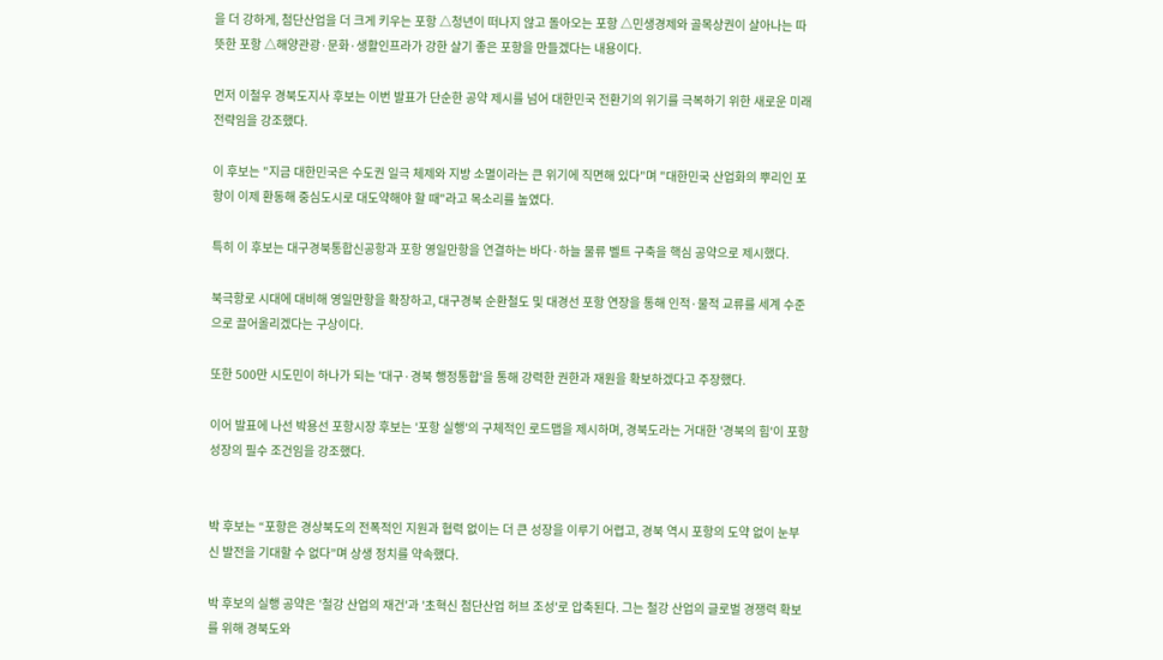을 더 강하게, 첨단산업을 더 크게 키우는 포항 △청년이 떠나지 않고 돌아오는 포항 △민생경제와 골목상권이 살아나는 따뜻한 포항 △해양관광·문화·생활인프라가 강한 살기 좋은 포항을 만들겠다는 내용이다.

먼저 이철우 경북도지사 후보는 이번 발표가 단순한 공약 제시를 넘어 대한민국 전환기의 위기를 극복하기 위한 새로운 미래 전략임을 강조했다.

이 후보는 "지금 대한민국은 수도권 일극 체제와 지방 소멸이라는 큰 위기에 직면해 있다"며 "대한민국 산업화의 뿌리인 포항이 이제 환동해 중심도시로 대도약해야 할 때"라고 목소리를 높였다.

특히 이 후보는 대구경북통합신공항과 포항 영일만항을 연결하는 바다·하늘 물류 벨트 구축을 핵심 공약으로 제시했다.

북극항로 시대에 대비해 영일만항을 확장하고, 대구경북 순환철도 및 대경선 포항 연장을 통해 인적·물적 교류를 세계 수준으로 끌어올리겠다는 구상이다.

또한 500만 시도민이 하나가 되는 '대구·경북 행정통합'을 통해 강력한 권한과 재원을 확보하겠다고 주장했다.

이어 발표에 나선 박용선 포항시장 후보는 '포항 실행'의 구체적인 로드맵을 제시하며, 경북도라는 거대한 '경북의 힘'이 포항 성장의 필수 조건임을 강조했다.


박 후보는 “포항은 경상북도의 전폭적인 지원과 협력 없이는 더 큰 성장을 이루기 어렵고, 경북 역시 포항의 도약 없이 눈부신 발전을 기대할 수 없다”며 상생 정치를 약속했다.

박 후보의 실행 공약은 '철강 산업의 재건'과 '초혁신 첨단산업 허브 조성'로 압축된다. 그는 철강 산업의 글로벌 경쟁력 확보를 위해 경북도와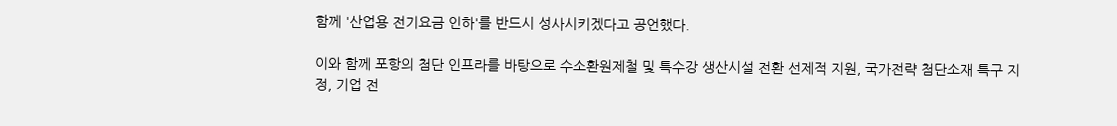함께 '산업용 전기요금 인하'를 반드시 성사시키겠다고 공언했다.

이와 함께 포항의 첨단 인프라를 바탕으로 수소환원제철 및 특수강 생산시설 전환 선제적 지원, 국가전략 첨단소재 특구 지정, 기업 전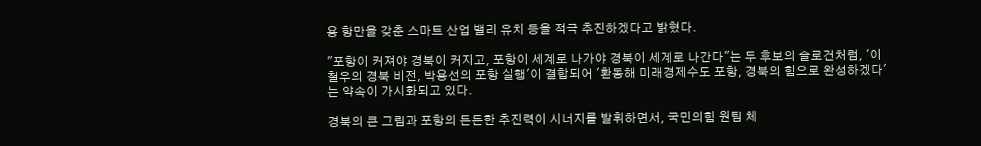용 항만을 갖춘 스마트 산업 밸리 유치 등을 적극 추진하겠다고 밝혔다.

"포항이 커져야 경북이 커지고, 포항이 세계로 나가야 경북이 세계로 나간다"는 두 후보의 슬로건처럼, '이철우의 경북 비전, 박용선의 포항 실행'이 결합되어 '환동해 미래경제수도 포항, 경북의 힘으로 완성하겠다'는 약속이 가시화되고 있다.

경북의 큰 그림과 포항의 든든한 추진력이 시너지를 발휘하면서, 국민의힘 원팀 체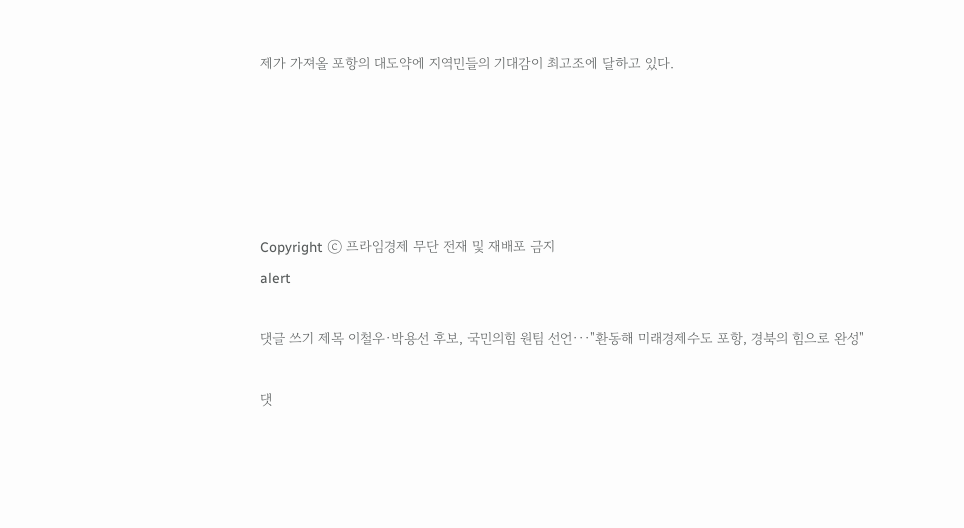제가 가져올 포항의 대도약에 지역민들의 기대감이 최고조에 달하고 있다.





Copyright ⓒ 프라임경제 무단 전재 및 재배포 금지
alert

댓글 쓰기 제목 이철우·박용선 후보, 국민의힘 원팀 선언···"환동해 미래경제수도 포항, 경북의 힘으로 완성"

댓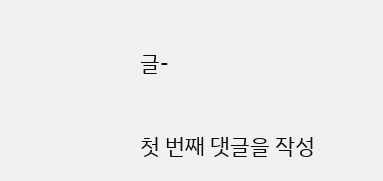글-

첫 번째 댓글을 작성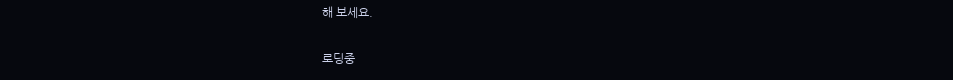해 보세요.

로딩중